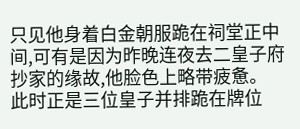只见他身着白金朝服跪在祠堂正中间,可有是因为昨晚连夜去二皇子府抄家的缘故,他脸色上略带疲惫。
此时正是三位皇子并排跪在牌位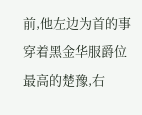前,他左边为首的事穿着黑金华服爵位最高的楚豫,右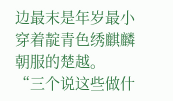边最末是年岁最小穿着靛青色绣麒麟朝服的楚越。
“三个说这些做什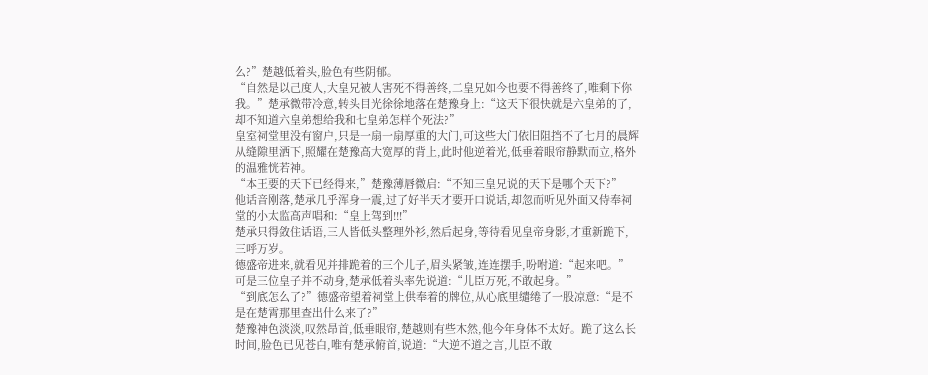么?”楚越低着头,脸色有些阴郁。
“自然是以己度人,大皇兄被人害死不得善终,二皇兄如今也要不得善终了,唯剩下你我。”楚承微带冷意,转头目光徐徐地落在楚豫身上:“这天下很快就是六皇弟的了,却不知道六皇弟想给我和七皇弟怎样个死法?”
皇室祠堂里没有窗户,只是一扇一扇厚重的大门,可这些大门依旧阻挡不了七月的晨辉从缝隙里洒下,照耀在楚豫高大宽厚的背上,此时他逆着光,低垂着眼帘静默而立,格外的温雅恍若神。
“本王要的天下已经得来,”楚豫薄唇微启:“不知三皇兄说的天下是哪个天下?”
他话音刚落,楚承几乎浑身一震,过了好半天才要开口说话,却忽而听见外面又侍奉祠堂的小太监高声唱和:“皇上驾到!!!”
楚承只得敛住话语,三人皆低头整理外衫,然后起身,等待看见皇帝身影,才重新跪下,三呼万岁。
德盛帝进来,就看见并排跪着的三个儿子,眉头紧皱,连连摆手,吩咐道:“起来吧。”
可是三位皇子并不动身,楚承低着头率先说道:“儿臣万死,不敢起身。”
“到底怎么了?”德盛帝望着祠堂上供奉着的牌位,从心底里缱绻了一股凉意:“是不是在楚霄那里查出什么来了?”
楚豫神色淡淡,叹然昂首,低垂眼帘,楚越则有些木然,他今年身体不太好。跪了这么长时间,脸色已见苍白,唯有楚承俯首,说道:“大逆不道之言,儿臣不敢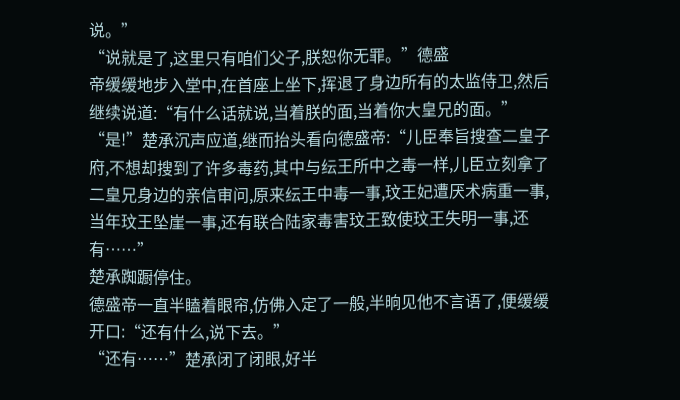说。”
“说就是了,这里只有咱们父子,朕恕你无罪。”德盛
帝缓缓地步入堂中,在首座上坐下,挥退了身边所有的太监侍卫,然后继续说道:“有什么话就说,当着朕的面,当着你大皇兄的面。”
“是!”楚承沉声应道,继而抬头看向德盛帝:“儿臣奉旨搜查二皇子府,不想却搜到了许多毒药,其中与纭王所中之毒一样,儿臣立刻拿了二皇兄身边的亲信审问,原来纭王中毒一事,玟王妃遭厌术病重一事,当年玟王坠崖一事,还有联合陆家毒害玟王致使玟王失明一事,还有……”
楚承踟蹰停住。
德盛帝一直半瞌着眼帘,仿佛入定了一般,半晌见他不言语了,便缓缓开口:“还有什么,说下去。”
“还有……”楚承闭了闭眼,好半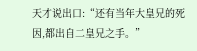天才说出口:“还有当年大皇兄的死因,都出自二皇兄之手。”